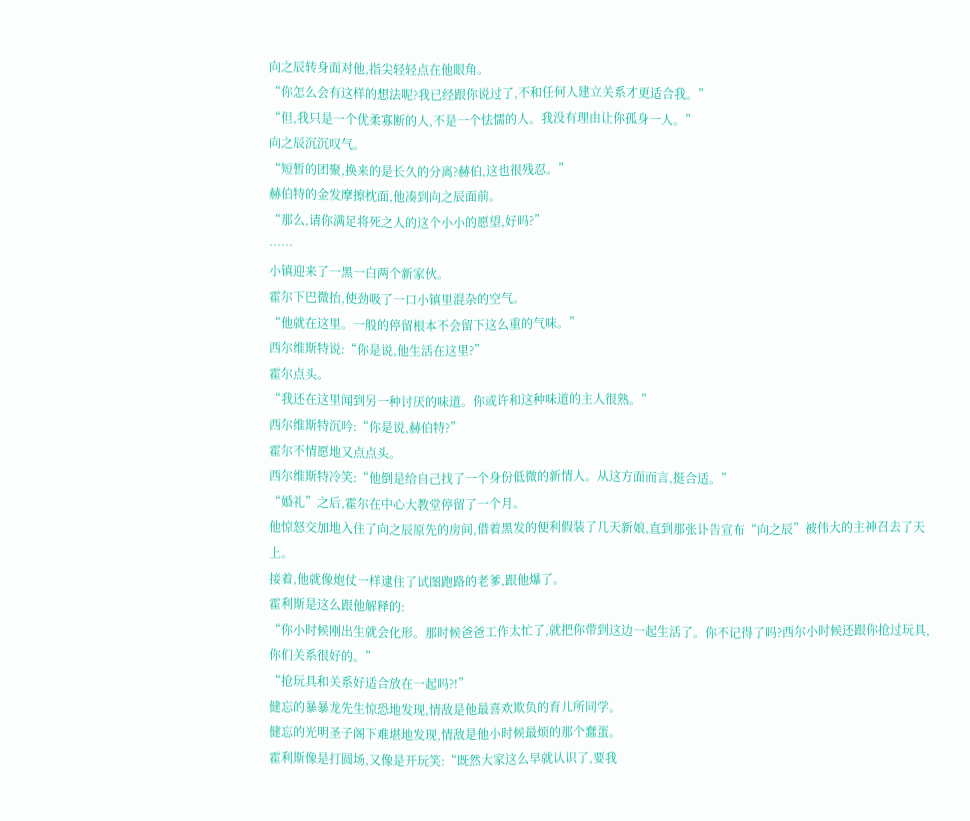向之辰转身面对他,指尖轻轻点在他眼角。
“你怎么会有这样的想法呢?我已经跟你说过了,不和任何人建立关系才更适合我。”
“但,我只是一个优柔寡断的人,不是一个怯懦的人。我没有理由让你孤身一人。”
向之辰沉沉叹气。
“短暂的团聚,换来的是长久的分离?赫伯,这也很残忍。”
赫伯特的金发摩擦枕面,他凑到向之辰面前。
“那么,请你满足将死之人的这个小小的愿望,好吗?”
……
小镇迎来了一黑一白两个新家伙。
霍尔下巴微抬,使劲吸了一口小镇里混杂的空气。
“他就在这里。一般的停留根本不会留下这么重的气味。”
西尔维斯特说:“你是说,他生活在这里?”
霍尔点头。
“我还在这里闻到另一种讨厌的味道。你或许和这种味道的主人很熟。”
西尔维斯特沉吟:“你是说,赫伯特?”
霍尔不情愿地又点点头。
西尔维斯特冷笑:“他倒是给自己找了一个身份低微的新情人。从这方面而言,挺合适。”
“婚礼”之后,霍尔在中心大教堂停留了一个月。
他惊怒交加地入住了向之辰原先的房间,借着黑发的便利假装了几天新娘,直到那张讣告宣布“向之辰”被伟大的主神召去了天上。
接着,他就像炮仗一样逮住了试图跑路的老爹,跟他爆了。
霍利斯是这么跟他解释的:
“你小时候刚出生就会化形。那时候爸爸工作太忙了,就把你带到这边一起生活了。你不记得了吗?西尔小时候还跟你抢过玩具,你们关系很好的。”
“抢玩具和关系好适合放在一起吗?!”
健忘的暴暴龙先生惊恐地发现,情敌是他最喜欢欺负的育儿所同学。
健忘的光明圣子阁下难堪地发现,情敌是他小时候最烦的那个蠢蛋。
霍利斯像是打圆场,又像是开玩笑:“既然大家这么早就认识了,要我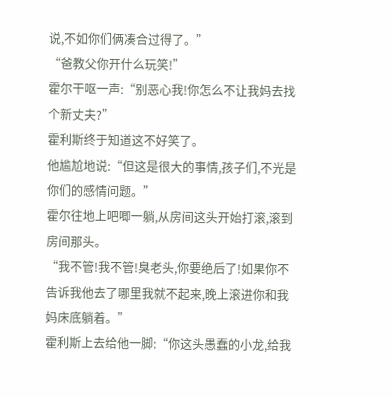说,不如你们俩凑合过得了。”
“爸教父你开什么玩笑!”
霍尔干呕一声:“别恶心我!你怎么不让我妈去找个新丈夫?”
霍利斯终于知道这不好笑了。
他尴尬地说:“但这是很大的事情,孩子们,不光是你们的感情问题。”
霍尔往地上吧唧一躺,从房间这头开始打滚,滚到房间那头。
“我不管!我不管!臭老头,你要绝后了!如果你不告诉我他去了哪里我就不起来,晚上滚进你和我妈床底躺着。”
霍利斯上去给他一脚:“你这头愚蠢的小龙,给我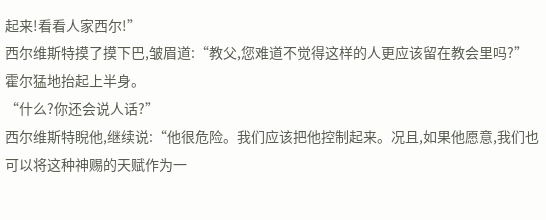起来!看看人家西尔!”
西尔维斯特摸了摸下巴,皱眉道:“教父,您难道不觉得这样的人更应该留在教会里吗?”
霍尔猛地抬起上半身。
“什么?你还会说人话?”
西尔维斯特睨他,继续说:“他很危险。我们应该把他控制起来。况且,如果他愿意,我们也可以将这种神赐的天赋作为一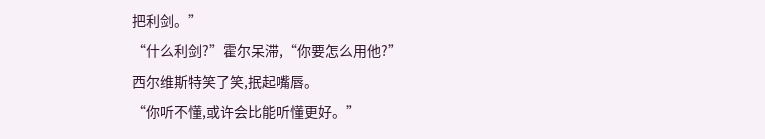把利剑。”
“什么利剑?”霍尔呆滞,“你要怎么用他?”
西尔维斯特笑了笑,抿起嘴唇。
“你听不懂,或许会比能听懂更好。”